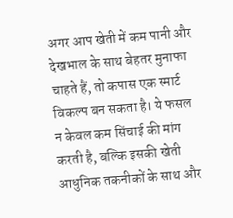अगर आप खेती में कम पानी और देखभाल के साथ बेहतर मुनाफा चाहते हैं, तो कपास एक स्मार्ट विकल्प बन सकता है। ये फसल न केवल कम सिंचाई की मांग करती है, बल्कि इसकी खेती आधुनिक तकनीकों के साथ और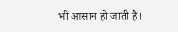भी आसान हो जाती है।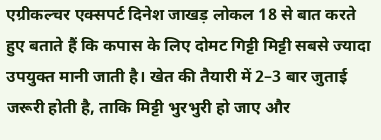एग्रीकल्चर एक्सपर्ट दिनेश जाखड़ लोकल 18 से बात करते हुए बताते हैं कि कपास के लिए दोमट गिट्टी मिट्टी सबसे ज्यादा उपयुक्त मानी जाती है। खेत की तैयारी में 2–3 बार जुताई जरूरी होती है, ताकि मिट्टी भुरभुरी हो जाए और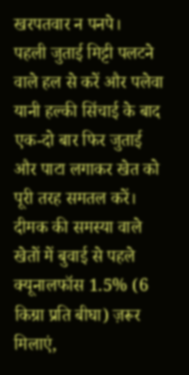खरपतवार न पनपे।
पहली जुताई मिट्टी पलटने वाले हल से करें और पलेवा यानी हल्की सिंचाई के बाद एक-दो बार फिर जुताई और पाटा लगाकर खेत को पूरी तरह समतल करें। दीमक की समस्या वाले खेतों में बुवाई से पहले क्यूनालफॉस 1.5% (6 किग्रा प्रति बीघा) ज़रूर मिलाएं,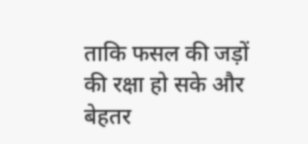ताकि फसल की जड़ों की रक्षा हो सके और बेहतर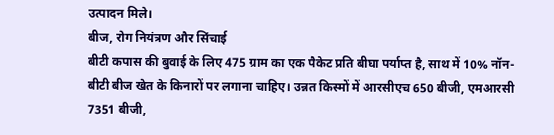उत्पादन मिले।
बीज, रोग नियंत्रण और सिंचाई
बीटी कपास की बुवाई के लिए 475 ग्राम का एक पैकेट प्रति बीघा पर्याप्त है, साथ में 10% नॉन-बीटी बीज खेत के किनारों पर लगाना चाहिए। उन्नत किस्मों में आरसीएच 650 बीजी, एमआरसी 7351 बीजी,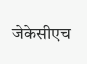जेकेसीएच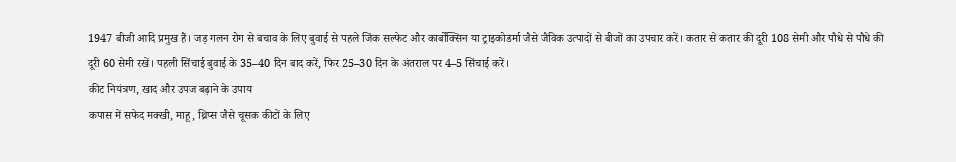1947 बीजी आदि प्रमुख हैं। जड़ गलन रोग से बचाव के लिए बुवाई से पहले जिंक सल्फेट और कार्बोक्सिन या ट्राइकोडर्मा जैसे जैविक उत्पादों से बीजों का उपचार करें। कतार से कतार की दूरी 108 सेमी और पौधे से पौधे की दूरी 60 सेमी रखें। पहली सिंचाई बुवाई के 35–40 दिन बाद करें, फिर 25–30 दिन के अंतराल पर 4–5 सिंचाई करें।
कीट नियंत्रण, खाद और उपज बढ़ाने के उपाय
कपास में सफेद मक्खी, माहू, थ्रिप्स जैसे चूसक कीटों के लिए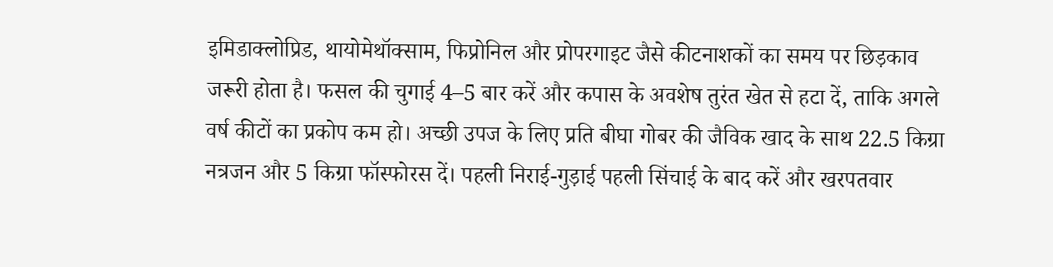इमिडाक्लोप्रिड, थायोमेथॉक्साम, फिप्रोनिल और प्रोपरगाइट जैसे कीटनाशकों का समय पर छिड़काव जरूरी होता है। फसल की चुगाई 4–5 बार करें और कपास के अवशेष तुरंत खेत से हटा दें, ताकि अगले वर्ष कीटों का प्रकोप कम हो। अच्छी उपज के लिए प्रति बीघा गोबर की जैविक खाद के साथ 22.5 किग्रा नत्रजन और 5 किग्रा फॉस्फोरस दें। पहली निराई-गुड़ाई पहली सिंचाई के बाद करें और खरपतवार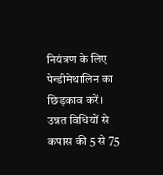नियंत्रण के लिए पेन्डीमेथालिन का छिड़काव करें। उन्नत विधियों से कपास की 5 से 75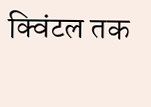क्विंटल तक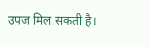उपज मिल सकती है।